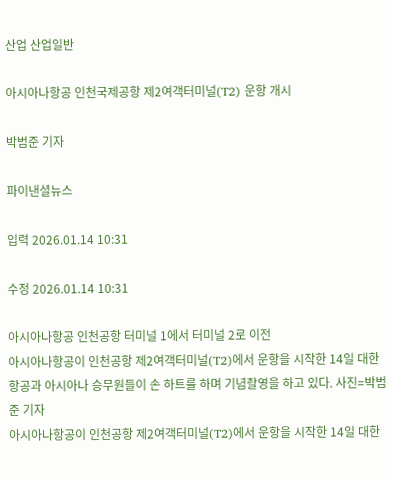산업 산업일반

아시아나항공 인천국제공항 제2여객터미널(T2) 운항 개시

박범준 기자

파이낸셜뉴스

입력 2026.01.14 10:31

수정 2026.01.14 10:31

아시아나항공 인천공항 터미널 1에서 터미널 2로 이전
아시아나항공이 인천공항 제2여객터미널(T2)에서 운항을 시작한 14일 대한항공과 아시아나 승무원들이 손 하트를 하며 기념촬영을 하고 있다. 사진=박범준 기자
아시아나항공이 인천공항 제2여객터미널(T2)에서 운항을 시작한 14일 대한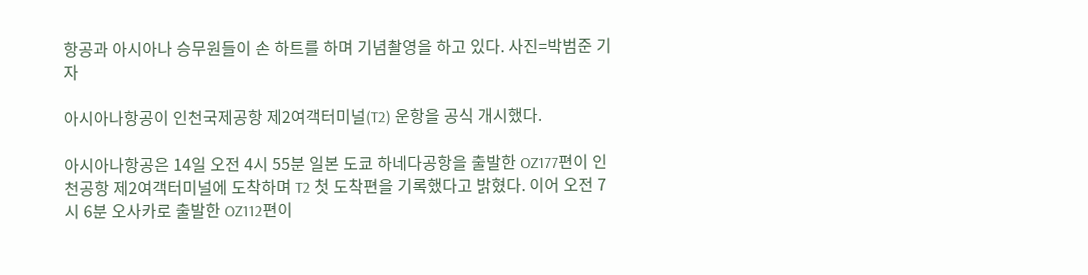항공과 아시아나 승무원들이 손 하트를 하며 기념촬영을 하고 있다. 사진=박범준 기자

아시아나항공이 인천국제공항 제2여객터미널(T2) 운항을 공식 개시했다.

아시아나항공은 14일 오전 4시 55분 일본 도쿄 하네다공항을 출발한 OZ177편이 인천공항 제2여객터미널에 도착하며 T2 첫 도착편을 기록했다고 밝혔다. 이어 오전 7시 6분 오사카로 출발한 OZ112편이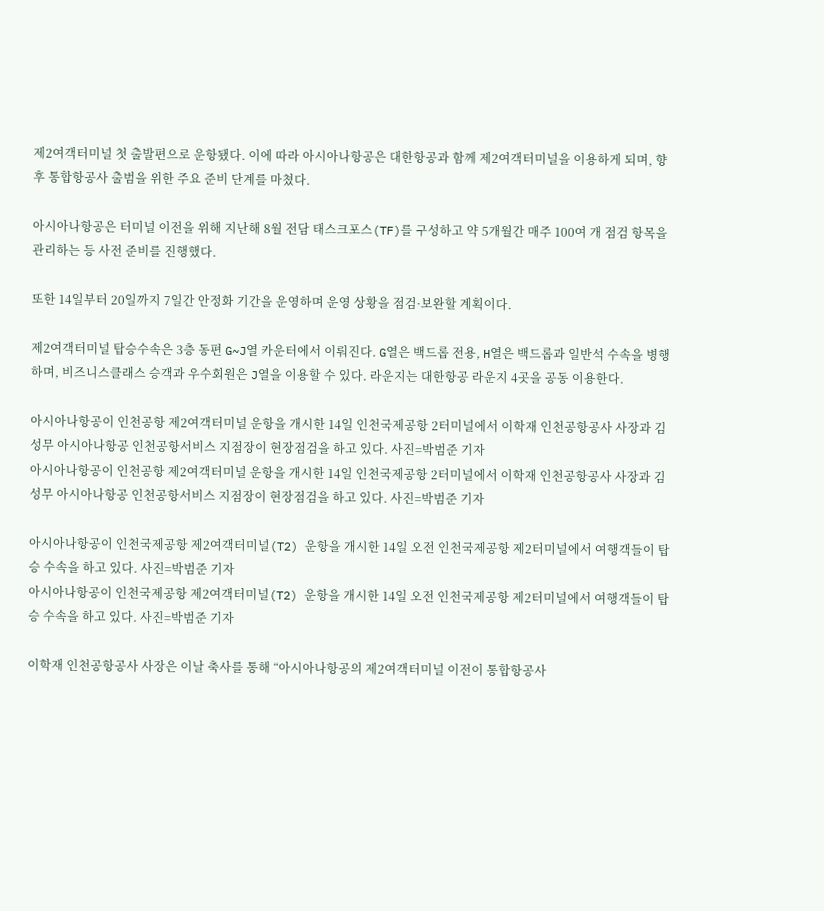제2여객터미널 첫 출발편으로 운항됐다. 이에 따라 아시아나항공은 대한항공과 함께 제2여객터미널을 이용하게 되며, 향후 통합항공사 출범을 위한 주요 준비 단계를 마쳤다.

아시아나항공은 터미널 이전을 위해 지난해 8월 전담 태스크포스(TF)를 구성하고 약 5개월간 매주 100여 개 점검 항목을 관리하는 등 사전 준비를 진행했다.

또한 14일부터 20일까지 7일간 안정화 기간을 운영하며 운영 상황을 점검·보완할 계획이다.

제2여객터미널 탑승수속은 3층 동편 G~J열 카운터에서 이뤄진다. G열은 백드롭 전용, H열은 백드롭과 일반석 수속을 병행하며, 비즈니스클래스 승객과 우수회원은 J열을 이용할 수 있다. 라운지는 대한항공 라운지 4곳을 공동 이용한다.

아시아나항공이 인천공항 제2여객터미널 운항을 개시한 14일 인천국제공항 2터미널에서 이학재 인천공항공사 사장과 김성무 아시아나항공 인천공항서비스 지점장이 현장점검을 하고 있다. 사진=박범준 기자
아시아나항공이 인천공항 제2여객터미널 운항을 개시한 14일 인천국제공항 2터미널에서 이학재 인천공항공사 사장과 김성무 아시아나항공 인천공항서비스 지점장이 현장점검을 하고 있다. 사진=박범준 기자

아시아나항공이 인천국제공항 제2여객터미널(T2) 운항을 개시한 14일 오전 인천국제공항 제2터미널에서 여행객들이 탑승 수속을 하고 있다. 사진=박범준 기자
아시아나항공이 인천국제공항 제2여객터미널(T2) 운항을 개시한 14일 오전 인천국제공항 제2터미널에서 여행객들이 탑승 수속을 하고 있다. 사진=박범준 기자

이학재 인천공항공사 사장은 이날 축사를 통해 “아시아나항공의 제2여객터미널 이전이 통합항공사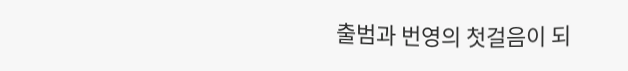출범과 번영의 첫걸음이 되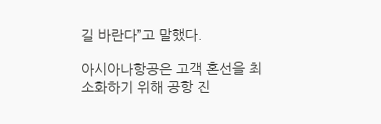길 바란다”고 말했다.

아시아나항공은 고객 혼선을 최소화하기 위해 공항 진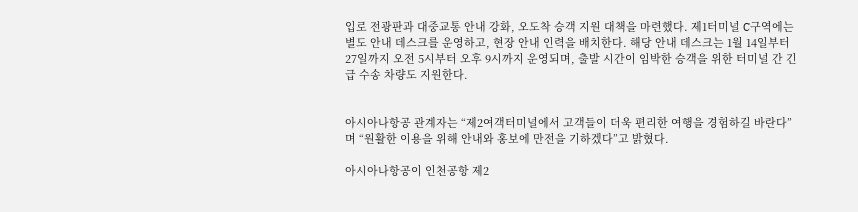입로 전광판과 대중교통 안내 강화, 오도착 승객 지원 대책을 마련했다. 제1터미널 C구역에는 별도 안내 데스크를 운영하고, 현장 안내 인력을 배치한다. 해당 안내 데스크는 1월 14일부터 27일까지 오전 5시부터 오후 9시까지 운영되며, 출발 시간이 임박한 승객을 위한 터미널 간 긴급 수송 차량도 지원한다.


아시아나항공 관계자는 “제2여객터미널에서 고객들이 더욱 편리한 여행을 경험하길 바란다”며 “원활한 이용을 위해 안내와 홍보에 만전을 기하겠다”고 밝혔다.

아시아나항공이 인천공항 제2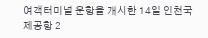여객터미널 운항을 개시한 14일 인천국제공항 2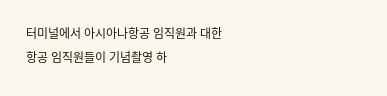터미널에서 아시아나항공 임직원과 대한항공 임직원들이 기념촬영 하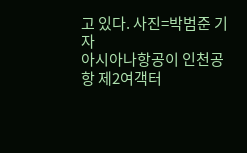고 있다. 사진=박범준 기자
아시아나항공이 인천공항 제2여객터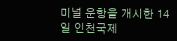미널 운항을 개시한 14일 인천국제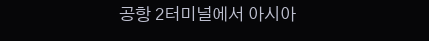공항 2터미널에서 아시아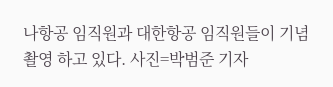나항공 임직원과 대한항공 임직원들이 기념촬영 하고 있다. 사진=박범준 기자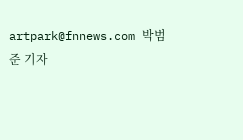artpark@fnnews.com 박범준 기자